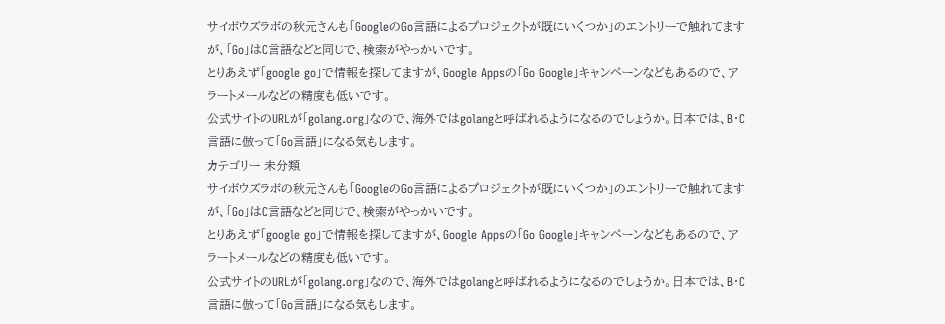サイボウズラボの秋元さんも「GoogleのGo言語によるプロジェクトが既にいくつか」のエントリーで触れてますが、「Go」はC言語などと同じで、検索がやっかいです。
とりあえず「google go」で情報を探してますが、Google Appsの「Go Google」キャンペーンなどもあるので、アラートメールなどの精度も低いです。
公式サイトのURLが「golang.org」なので、海外ではgolangと呼ばれるようになるのでしょうか。日本では、B・C言語に倣って「Go言語」になる気もします。
カテゴリー 未分類
サイボウズラボの秋元さんも「GoogleのGo言語によるプロジェクトが既にいくつか」のエントリーで触れてますが、「Go」はC言語などと同じで、検索がやっかいです。
とりあえず「google go」で情報を探してますが、Google Appsの「Go Google」キャンペーンなどもあるので、アラートメールなどの精度も低いです。
公式サイトのURLが「golang.org」なので、海外ではgolangと呼ばれるようになるのでしょうか。日本では、B・C言語に倣って「Go言語」になる気もします。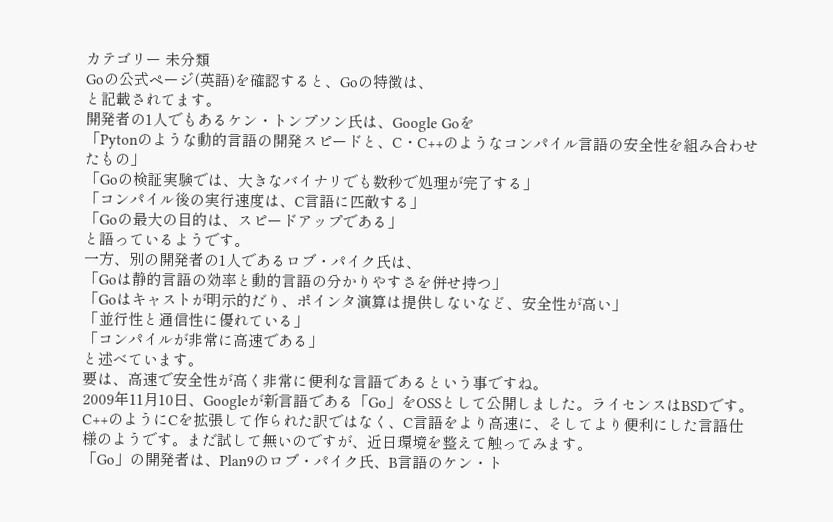カテゴリー 未分類
Goの公式ページ(英語)を確認すると、Goの特徴は、
と記載されてます。
開発者の1人でもあるケン・トンプソン氏は、Google Goを
「Pytonのような動的言語の開発スピードと、C・C++のようなコンパイル言語の安全性を組み合わせたもの」
「Goの検証実験では、大きなバイナリでも数秒で処理が完了する」
「コンパイル後の実行速度は、C言語に匹敵する」
「Goの最大の目的は、スピードアップである」
と語っているようです。
一方、別の開発者の1人であるロブ・パイク氏は、
「Goは静的言語の効率と動的言語の分かりやすさを併せ持つ」
「Goはキャストが明示的だり、ポインタ演算は提供しないなど、安全性が高い」
「並行性と通信性に優れている」
「コンパイルが非常に高速である」
と述べています。
要は、高速で安全性が高く非常に便利な言語であるという事ですね。
2009年11月10日、Googleが新言語である「Go」をOSSとして公開しました。ライセンスはBSDです。
C++のようにCを拡張して作られた訳ではなく、C言語をより高速に、そしてより便利にした言語仕様のようです。まだ試して無いのですが、近日環境を整えて触ってみます。
「Go」の開発者は、Plan9のロブ・パイク氏、B言語のケン・ト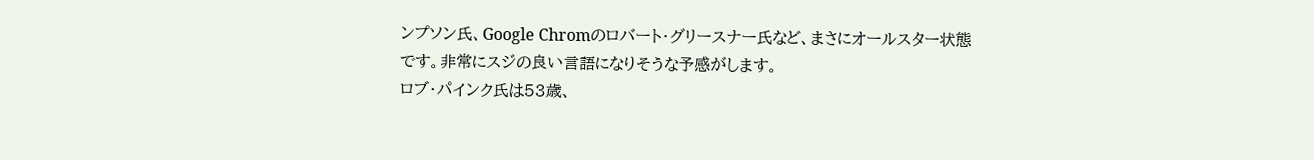ンプソン氏、Google Chromのロバート・グリースナー氏など、まさにオールスター状態です。非常にスジの良い言語になりそうな予感がします。
ロブ・パインク氏は53歳、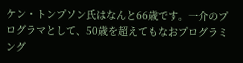ケン・トンプソン氏はなんと66歳です。一介のプログラマとして、50歳を超えてもなおプログラミング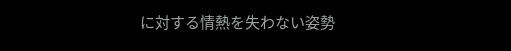に対する情熱を失わない姿勢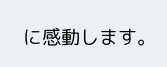に感動します。